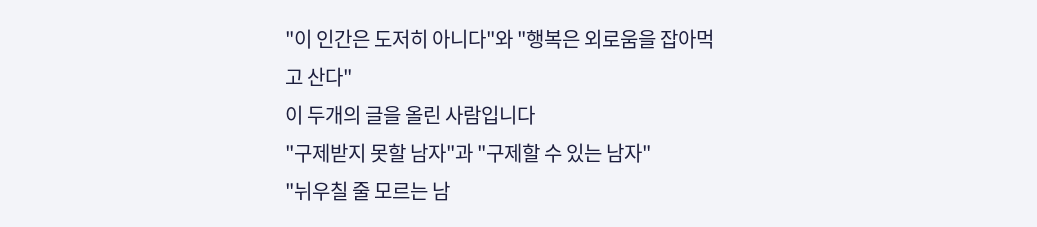"이 인간은 도저히 아니다"와 "행복은 외로움을 잡아먹고 산다"
이 두개의 글을 올린 사람입니다
"구제받지 못할 남자"과 "구제할 수 있는 남자"
"뉘우칠 줄 모르는 남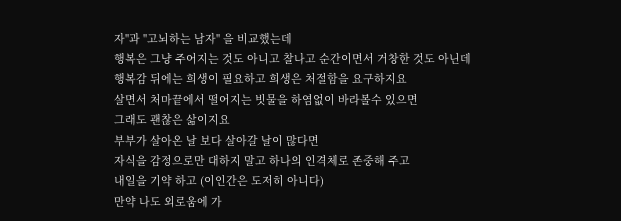자"과 "고뇌하는 남자" 을 비교했는데
행복은 그냥 주어지는 것도 아니고 찰나고 순간이면서 거창한 것도 아닌데
행복감 뒤에는 희생이 필요하고 희생은 처절함을 요구하지요
살면서 처마끝에서 떨어지는 빗물을 하염없이 바라볼수 있으면
그래도 괜찮은 삶이지요
부부가 살아온 날 보다 살아갈 날이 많다면
자식을 감정으로만 대하지 말고 하나의 인격체로 존중해 주고
내일을 기약 하고 (이인간은 도저히 아니다)
만약 나도 외로움에 가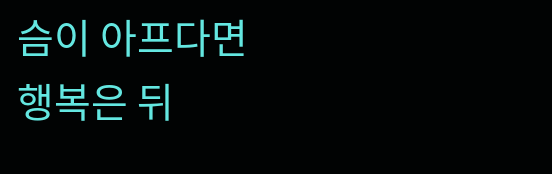슴이 아프다면
행복은 뒤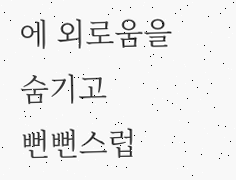에 외로움을 숨기고
뻔뻔스럽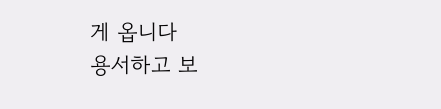게 옵니다
용서하고 보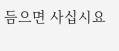듬으면 사십시요